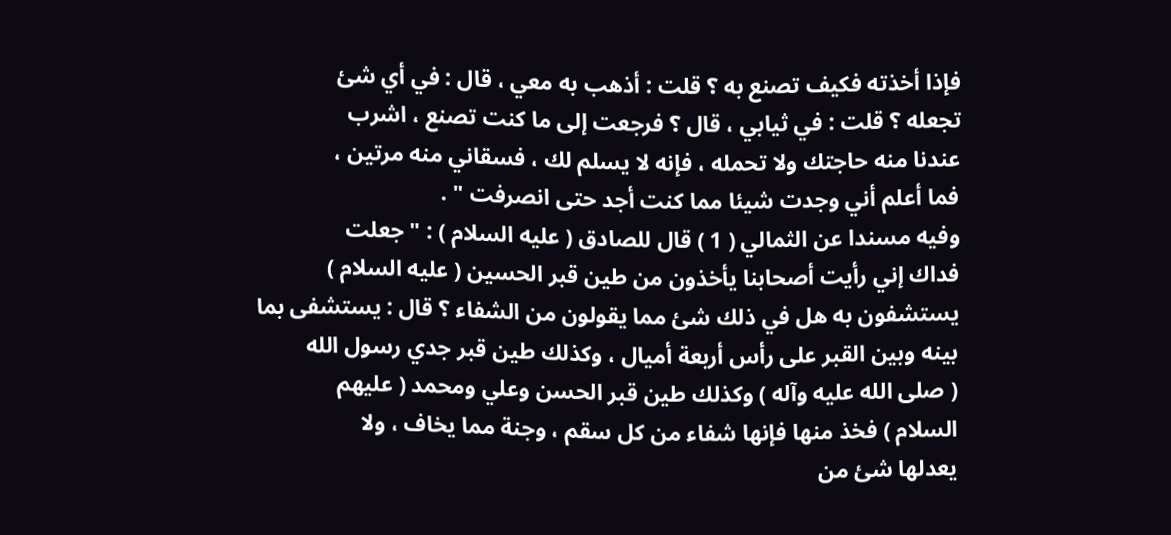فإذا أخذته فكيف تصنع به ؟ قلت : أذهب به معي ، قال : في أي شئ
تجعله ؟ قلت : في ثيابي ، قال ؟ فرجعت إلى ما كنت تصنع ، اشرب
عندنا منه حاجتك ولا تحمله ، فإنه لا يسلم لك ، فسقاني منه مرتين ،
فما أعلم أني وجدت شيئا مما كنت أجد حتى انصرفت " .
وفيه مسندا عن الثمالي ( 1 ) قال للصادق ( عليه السلام ) : " جعلت
فداك إني رأيت أصحابنا يأخذون من طين قبر الحسين ( عليه السلام )
يستشفون به هل في ذلك شئ مما يقولون من الشفاء ؟ قال : يستشفى بما
بينه وبين القبر على رأس أربعة أميال ، وكذلك طين قبر جدي رسول الله
( صلى الله عليه وآله ) وكذلك طين قبر الحسن وعلي ومحمد ( عليهم
السلام ) فخذ منها فإنها شفاء من كل سقم ، وجنة مما يخاف ، ولا
يعدلها شئ من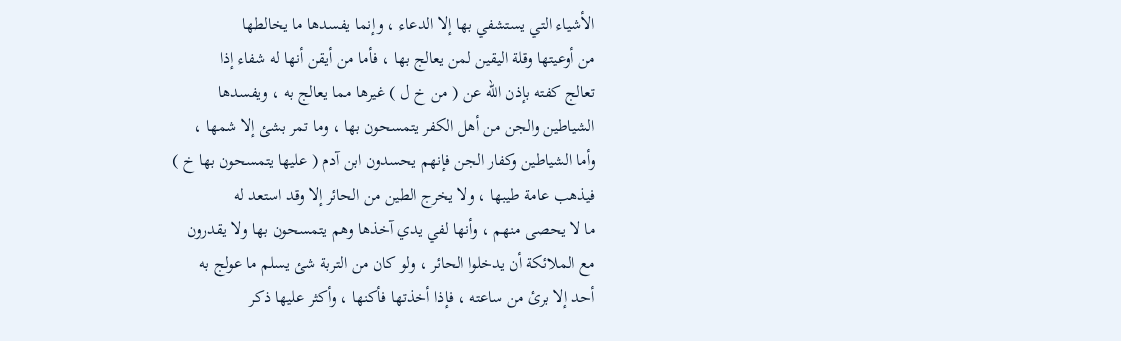الأشياء التي يستشفي بها إلا الدعاء ، وإنما يفسدها ما يخالطها
من أوعيتها وقلة اليقين لمن يعالج بها ، فأما من أيقن أنها له شفاء إذا
تعالج كفته بإذن الله عن ( من خ ل ) غيرها مما يعالج به ، ويفسدها
الشياطين والجن من أهل الكفر يتمسحون بها ، وما تمر بشئ إلا شمها ،
وأما الشياطين وكفار الجن فإنهم يحسدون ابن آدم ( عليها يتمسحون بها خ )
فيذهب عامة طيبها ، ولا يخرج الطين من الحائر إلا وقد استعد له
ما لا يحصى منهم ، وأنها لفي يدي آخذها وهم يتمسحون بها ولا يقدرون
مع الملائكة أن يدخلوا الحائر ، ولو كان من التربة شئ يسلم ما عولج به
أحد إلا برئ من ساعته ، فإذا أخذتها فأكنها ، وأكثر عليها ذكر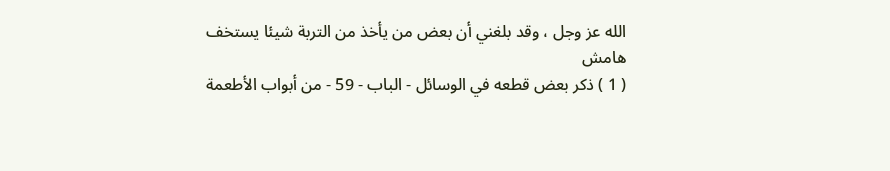الله عز وجل ، وقد بلغني أن بعض من يأخذ من التربة شيئا يستخف
هامش
( 1 ) ذكر بعض قطعه في الوسائل - الباب - 59 - من أبواب الأطعمة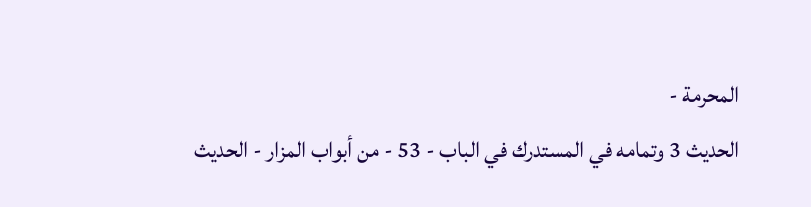المحرمة -
الحديث 3 وتمامه في المستدرك في الباب - 53 - من أبواب المزار - الحديث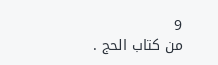9
من كتاب الحج .